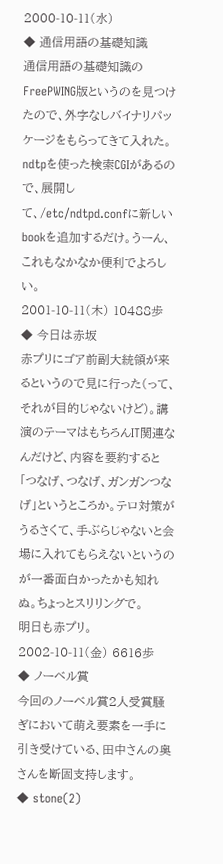2000-10-11(水)
◆ 通信用語の基礎知識
通信用語の基礎知識のFreePWING版というのを見つけたので、外字なしバイナリパッケージをもらってきて入れた。ndtpを使った検索CGIがあるので、展開して、/etc/ndtpd.confに新しいbookを追加するだけ。うーん、これもなかなか便利でよろしい。
2001-10-11(木) 10488歩
◆ 今日は赤坂
赤プリにゴア前副大統領が来るというので見に行った(って、それが目的じゃないけど)。講演のテーマはもちろんIT関連なんだけど、内容を要約すると「つなげ、つなげ、ガンガンつなげ」というところか。テロ対策がうるさくて、手ぶらじゃないと会場に入れてもらえないというのが一番面白かったかも知れぬ。ちょっとスリリングで。
明日も赤プリ。
2002-10-11(金) 6616歩
◆ ノーベル賞
今回のノーベル賞2人受賞騒ぎにおいて萌え要素を一手に引き受けている、田中さんの奥さんを断固支持します。
◆ stone(2)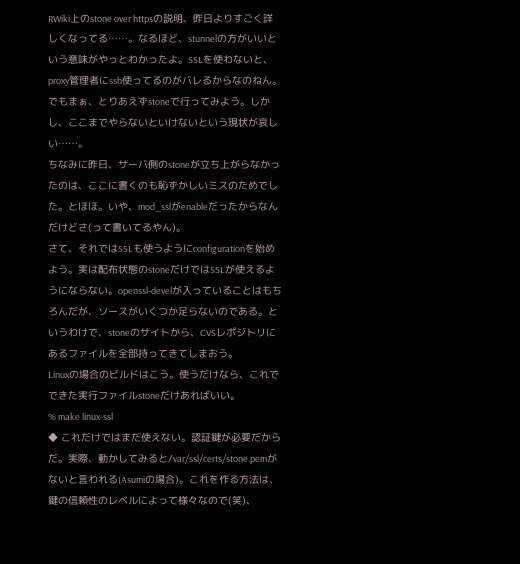RWiki上のstone over httpsの説明、昨日よりすごく詳しくなってる……。なるほど、stunnelの方がいいという意味がやっとわかったよ。SSLを使わないと、proxy管理者にssh使ってるのがバレるからなのねん。でもまぁ、とりあえずstoneで行ってみよう。しかし、ここまでやらないといけないという現状が哀しい……。
ちなみに昨日、サーバ側のstoneが立ち上がらなかったのは、ここに書くのも恥ずかしいミスのためでした。とほほ。いや、mod_sslがenableだったからなんだけどさ(って書いてるやん)。
さて、それではSSLも使うようにconfigurationを始めよう。実は配布状態のstoneだけではSSLが使えるようにならない。openssl-develが入っていることはもちろんだが、ソースがいくつか足らないのである。というわけで、stoneのサイトから、CVSレポジトリにあるファイルを全部持ってきてしまおう。
Linuxの場合のビルドはこう。使うだけなら、これでできた実行ファイルstoneだけあればいい。
% make linux-ssl
◆ これだけではまだ使えない。認証鍵が必要だからだ。実際、動かしてみると/var/ssl/certs/stone.pemがないと言われる(Asumiの場合)。これを作る方法は、鍵の信頼性のレベルによって様々なので(笑)、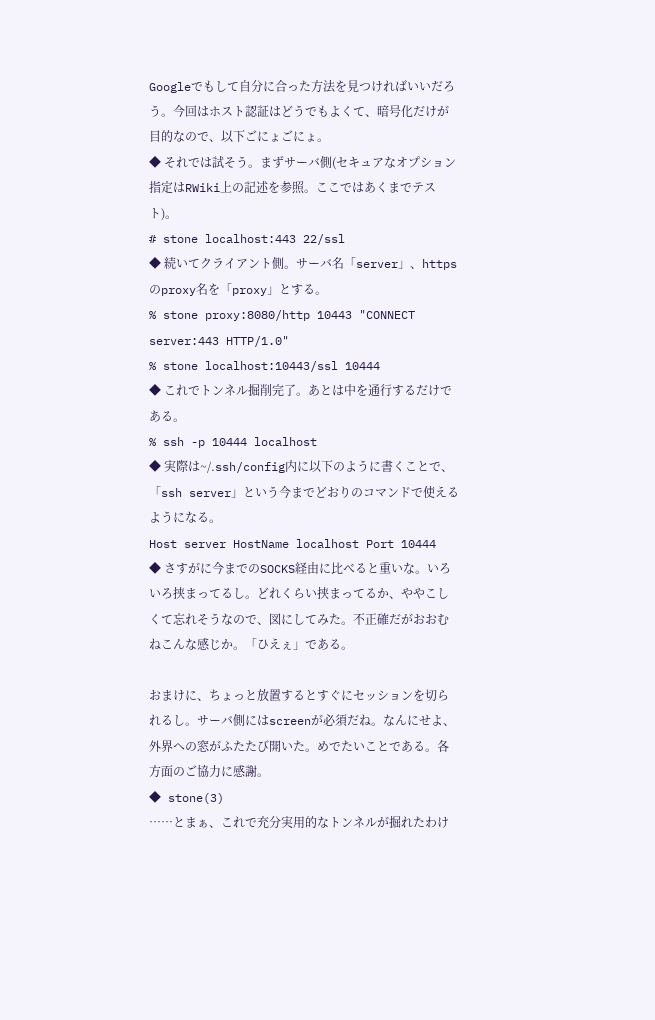Googleでもして自分に合った方法を見つければいいだろう。今回はホスト認証はどうでもよくて、暗号化だけが目的なので、以下ごにょごにょ。
◆ それでは試そう。まずサーバ側(セキュアなオプション指定はRWiki上の記述を参照。ここではあくまでテスト)。
# stone localhost:443 22/ssl
◆ 続いてクライアント側。サーバ名「server」、httpsのproxy名を「proxy」とする。
% stone proxy:8080/http 10443 "CONNECT server:443 HTTP/1.0"
% stone localhost:10443/ssl 10444
◆ これでトンネル掘削完了。あとは中を通行するだけである。
% ssh -p 10444 localhost
◆ 実際は~/.ssh/config内に以下のように書くことで、「ssh server」という今までどおりのコマンドで使えるようになる。
Host server HostName localhost Port 10444
◆ さすがに今までのSOCKS経由に比べると重いな。いろいろ挟まってるし。どれくらい挟まってるか、ややこしくて忘れそうなので、図にしてみた。不正確だがおおむねこんな感じか。「ひえぇ」である。

おまけに、ちょっと放置するとすぐにセッションを切られるし。サーバ側にはscreenが必須だね。なんにせよ、外界への窓がふたたび開いた。めでたいことである。各方面のご協力に感謝。
◆ stone(3)
……とまぁ、これで充分実用的なトンネルが掘れたわけ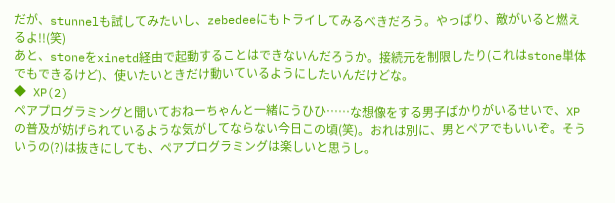だが、stunnelも試してみたいし、zebedeeにもトライしてみるべきだろう。やっぱり、敵がいると燃えるよ!!(笑)
あと、stoneをxinetd経由で起動することはできないんだろうか。接続元を制限したり(これはstone単体でもできるけど)、使いたいときだけ動いているようにしたいんだけどな。
◆ XP(2)
ペアプログラミングと聞いておねーちゃんと一緒にうひひ……な想像をする男子ばかりがいるせいで、XPの普及が妨げられているような気がしてならない今日この頃(笑)。おれは別に、男とペアでもいいぞ。そういうの(?)は抜きにしても、ペアプログラミングは楽しいと思うし。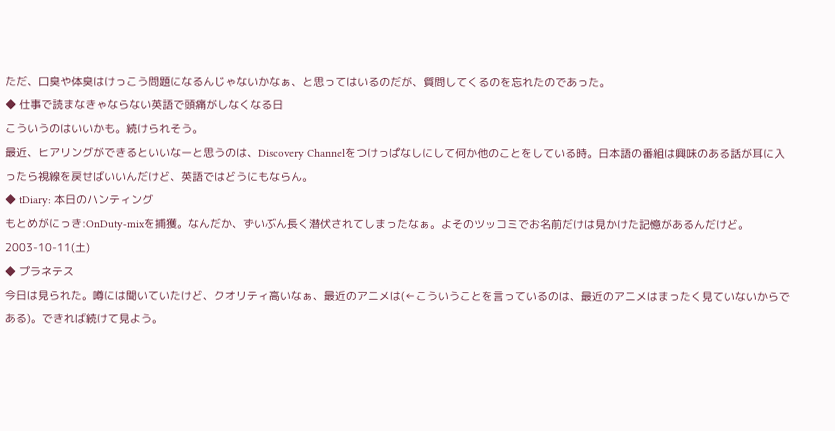ただ、口臭や体臭はけっこう問題になるんじゃないかなぁ、と思ってはいるのだが、質問してくるのを忘れたのであった。
◆ 仕事で読まなきゃならない英語で頭痛がしなくなる日
こういうのはいいかも。続けられそう。
最近、ヒアリングができるといいなーと思うのは、Discovery Channelをつけっぱなしにして何か他のことをしている時。日本語の番組は興味のある話が耳に入ったら視線を戻せばいいんだけど、英語ではどうにもならん。
◆ tDiary: 本日のハンティング
もとめがにっき:OnDuty-mixを捕獲。なんだか、ずいぶん長く潜伏されてしまったなぁ。よそのツッコミでお名前だけは見かけた記憶があるんだけど。
2003-10-11(土)
◆ プラネテス
今日は見られた。噂には聞いていたけど、クオリティ高いなぁ、最近のアニメは(←こういうことを言っているのは、最近のアニメはまったく見ていないからである)。できれば続けて見よう。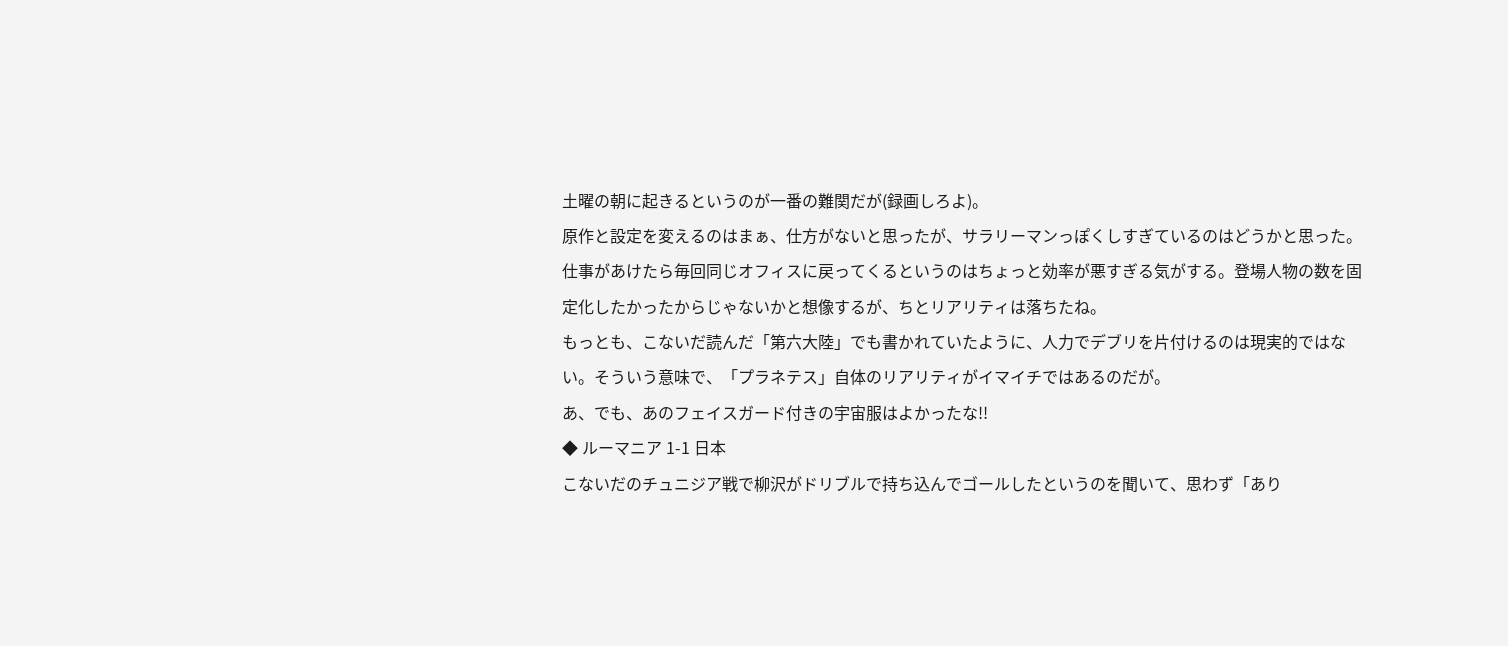土曜の朝に起きるというのが一番の難関だが(録画しろよ)。
原作と設定を変えるのはまぁ、仕方がないと思ったが、サラリーマンっぽくしすぎているのはどうかと思った。仕事があけたら毎回同じオフィスに戻ってくるというのはちょっと効率が悪すぎる気がする。登場人物の数を固定化したかったからじゃないかと想像するが、ちとリアリティは落ちたね。
もっとも、こないだ読んだ「第六大陸」でも書かれていたように、人力でデブリを片付けるのは現実的ではない。そういう意味で、「プラネテス」自体のリアリティがイマイチではあるのだが。
あ、でも、あのフェイスガード付きの宇宙服はよかったな!!
◆ ルーマニア 1-1 日本
こないだのチュニジア戦で柳沢がドリブルで持ち込んでゴールしたというのを聞いて、思わず「あり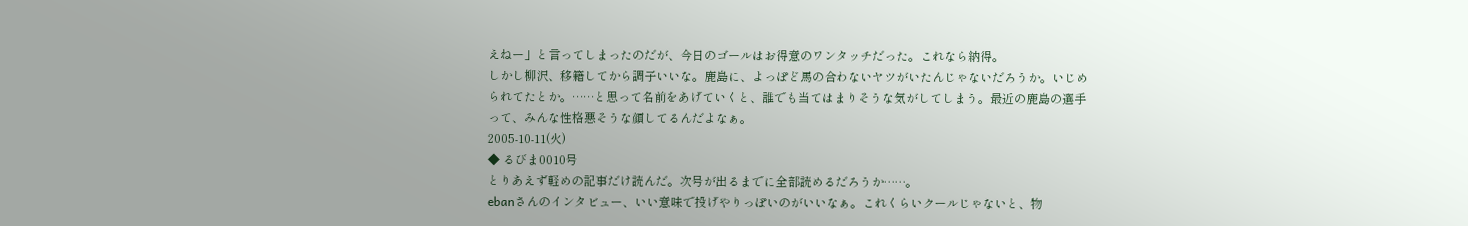えねー」と言ってしまったのだが、今日のゴールはお得意のワンタッチだった。これなら納得。
しかし柳沢、移籍してから調子いいな。鹿島に、よっぽど馬の合わないヤツがいたんじゃないだろうか。いじめられてたとか。……と思って名前をあげていくと、誰でも当てはまりそうな気がしてしまう。最近の鹿島の選手って、みんな性格悪そうな顔してるんだよなぁ。
2005-10-11(火)
◆ るびま0010号
とりあえず軽めの記事だけ読んだ。次号が出るまでに全部読めるだろうか……。
ebanさんのインタビュー、いい意味で投げやりっぽいのがいいなぁ。これくらいクールじゃないと、物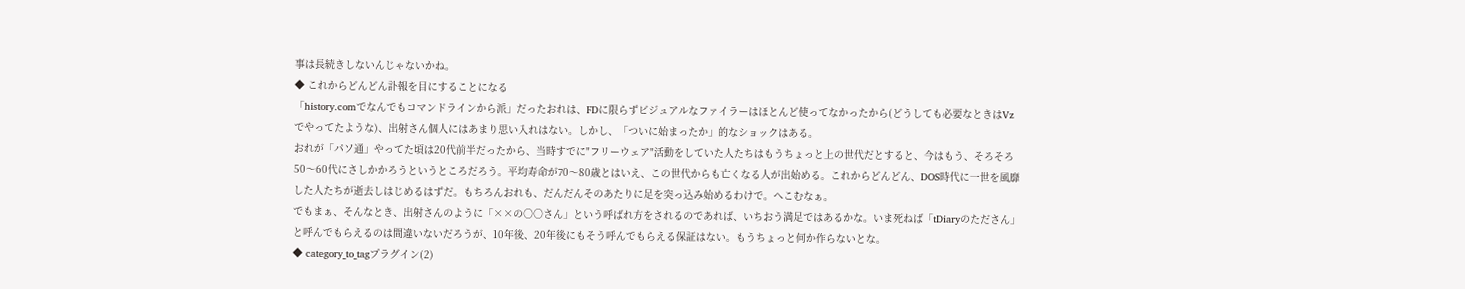事は長続きしないんじゃないかね。
◆ これからどんどん訃報を目にすることになる
「history.comでなんでもコマンドラインから派」だったおれは、FDに限らずビジュアルなファイラーはほとんど使ってなかったから(どうしても必要なときはVzでやってたような)、出射さん個人にはあまり思い入れはない。しかし、「ついに始まったか」的なショックはある。
おれが「パソ通」やってた頃は20代前半だったから、当時すでに"フリーウェア"活動をしていた人たちはもうちょっと上の世代だとすると、今はもう、そろそろ50〜60代にさしかかろうというところだろう。平均寿命が70〜80歳とはいえ、この世代からも亡くなる人が出始める。これからどんどん、DOS時代に一世を風靡した人たちが逝去しはじめるはずだ。もちろんおれも、だんだんそのあたりに足を突っ込み始めるわけで。へこむなぁ。
でもまぁ、そんなとき、出射さんのように「××の○○さん」という呼ばれ方をされるのであれば、いちおう満足ではあるかな。いま死ねば「tDiaryのたださん」と呼んでもらえるのは間違いないだろうが、10年後、20年後にもそう呼んでもらえる保証はない。もうちょっと何か作らないとな。
◆ category_to_tagプラグイン(2)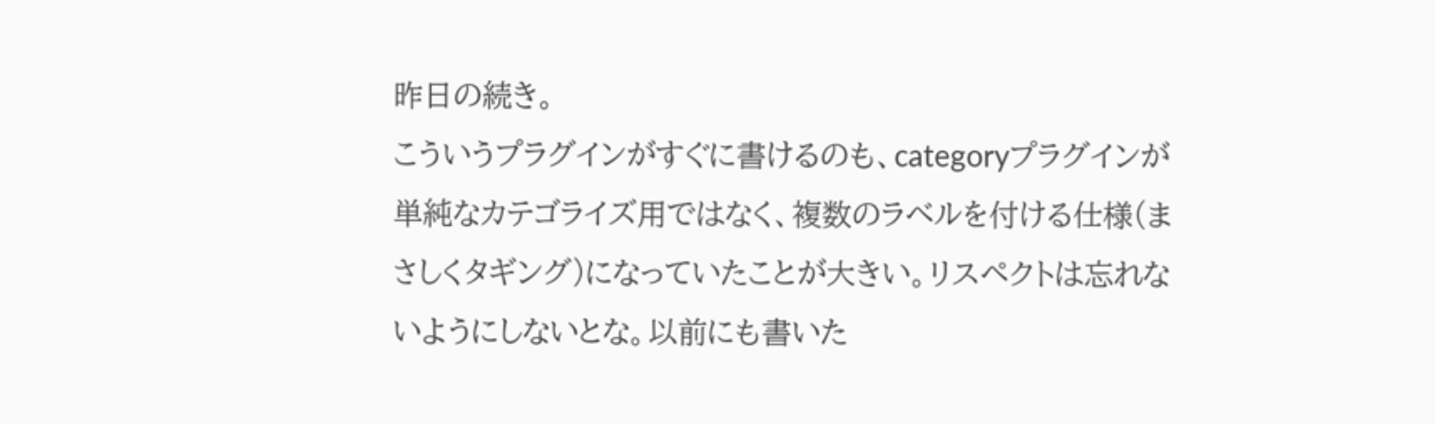昨日の続き。
こういうプラグインがすぐに書けるのも、categoryプラグインが単純なカテゴライズ用ではなく、複数のラベルを付ける仕様(まさしくタギング)になっていたことが大きい。リスペクトは忘れないようにしないとな。以前にも書いた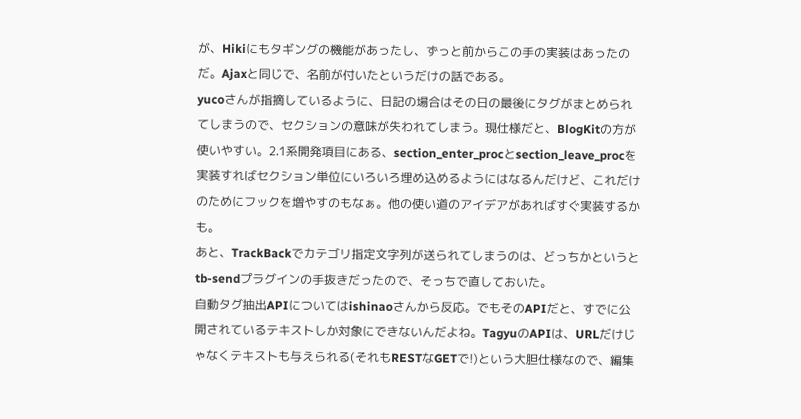が、Hikiにもタギングの機能があったし、ずっと前からこの手の実装はあったのだ。Ajaxと同じで、名前が付いたというだけの話である。
yucoさんが指摘しているように、日記の場合はその日の最後にタグがまとめられてしまうので、セクションの意味が失われてしまう。現仕様だと、BlogKitの方が使いやすい。2.1系開発項目にある、section_enter_procとsection_leave_procを実装すればセクション単位にいろいろ埋め込めるようにはなるんだけど、これだけのためにフックを増やすのもなぁ。他の使い道のアイデアがあればすぐ実装するかも。
あと、TrackBackでカテゴリ指定文字列が送られてしまうのは、どっちかというとtb-sendプラグインの手抜きだったので、そっちで直しておいた。
自動タグ抽出APIについてはishinaoさんから反応。でもそのAPIだと、すでに公開されているテキストしか対象にできないんだよね。TagyuのAPIは、URLだけじゃなくテキストも与えられる(それもRESTなGETで!)という大胆仕様なので、編集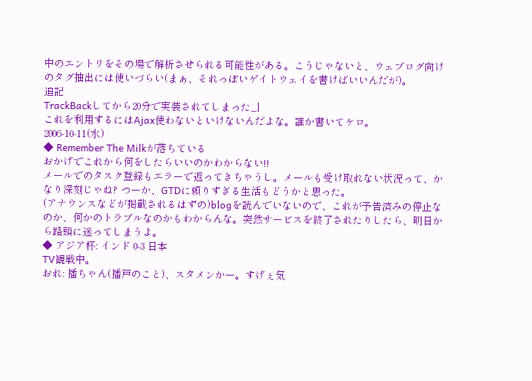中のエントリをその場で解析させられる可能性がある。こうじゃないと、ウェブログ向けのタグ抽出には使いづらい(まぁ、それっぽいゲイトウェイを書けばいいんだが)。
追記
TrackBackしてから20分で実装されてしまった_|
これを利用するにはAjax使わないといけないんだよな。誰か書いてケロ。
2006-10-11(水)
◆ Remember The Milkが落ちている
おかげでこれから何をしたらいいのかわからない!!
メールでのタスク登録もエラーで返ってきちゃうし。メールも受け取れない状況って、かなり深刻じゃね? つーか、GTDに頼りすぎる生活もどうかと思った。
(アナウンスなどが掲載されるはずの)blogを読んでいないので、これが予告済みの停止なのか、何かのトラブルなのかもわからんな。突然サービスを終了されたりしたら、明日から路頭に迷ってしまうよ。
◆ アジア杯: インド 0-3 日本
TV観戦中。
おれ: 播ちゃん(播戸のこと)、スタメンかー。すげぇ気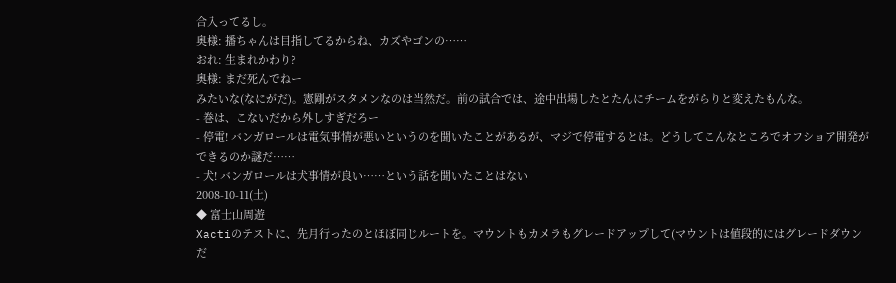合入ってるし。
奥様: 播ちゃんは目指してるからね、カズやゴンの……
おれ: 生まれかわり?
奥様: まだ死んでねー
みたいな(なにがだ)。憲剛がスタメンなのは当然だ。前の試合では、途中出場したとたんにチームをがらりと変えたもんな。
- 巻は、こないだから外しすぎだろー
- 停電! バンガロールは電気事情が悪いというのを聞いたことがあるが、マジで停電するとは。どうしてこんなところでオフショア開発ができるのか謎だ……
- 犬! バンガロールは犬事情が良い……という話を聞いたことはない
2008-10-11(土)
◆ 富士山周遊
Xactiのテストに、先月行ったのとほぼ同じルートを。マウントもカメラもグレードアップして(マウントは値段的にはグレードダウンだ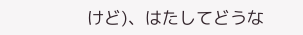けど)、はたしてどうな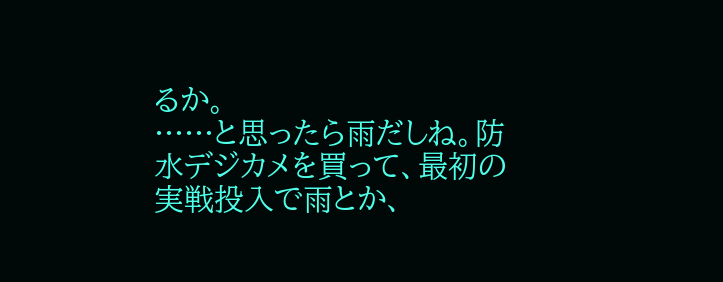るか。
……と思ったら雨だしね。防水デジカメを買って、最初の実戦投入で雨とか、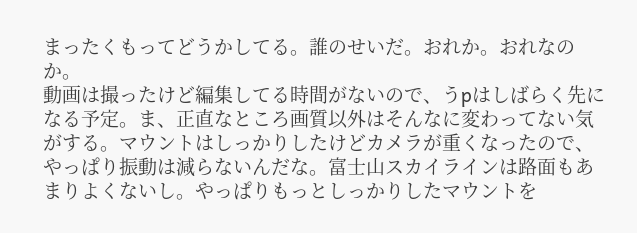まったくもってどうかしてる。誰のせいだ。おれか。おれなのか。
動画は撮ったけど編集してる時間がないので、うpはしばらく先になる予定。ま、正直なところ画質以外はそんなに変わってない気がする。マウントはしっかりしたけどカメラが重くなったので、やっぱり振動は減らないんだな。富士山スカイラインは路面もあまりよくないし。やっぱりもっとしっかりしたマウントを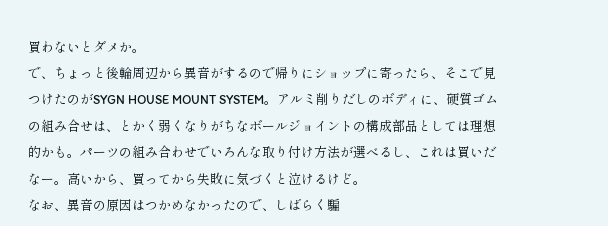買わないとダメか。
で、ちょっと後輪周辺から異音がするので帰りにショップに寄ったら、そこで見つけたのがSYGN HOUSE MOUNT SYSTEM。アルミ削りだしのボディに、硬質ゴムの組み合せは、とかく弱くなりがちなボールジョイントの構成部品としては理想的かも。パーツの組み合わせでいろんな取り付け方法が選べるし、これは買いだなー。高いから、買ってから失敗に気づくと泣けるけど。
なお、異音の原因はつかめなかったので、しばらく騙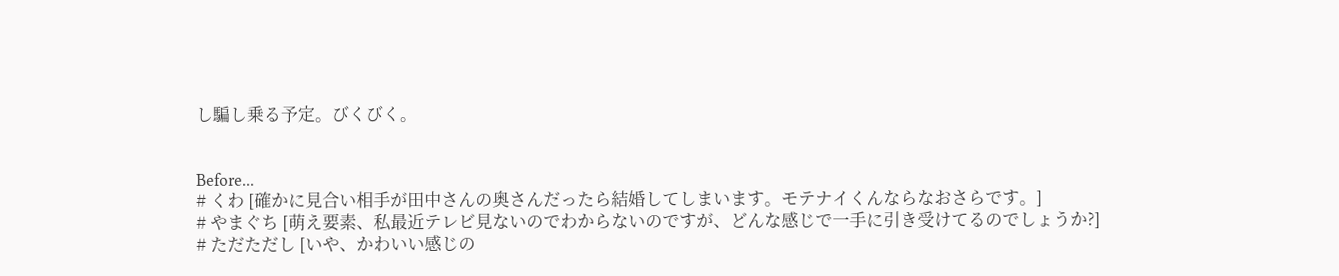し騙し乗る予定。びくびく。


Before...
# くわ [確かに見合い相手が田中さんの奥さんだったら結婚してしまいます。モテナイくんならなおさらです。]
# やまぐち [萌え要素、私最近テレビ見ないのでわからないのですが、どんな感じで一手に引き受けてるのでしょうか?]
# ただただし [いや、かわいい感じの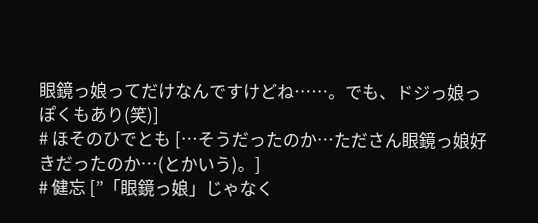眼鏡っ娘ってだけなんですけどね……。でも、ドジっ娘っぽくもあり(笑)]
# ほそのひでとも […そうだったのか…たださん眼鏡っ娘好きだったのか…(とかいう)。]
# 健忘 [”「眼鏡っ娘」じゃなく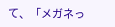て、「メガネっ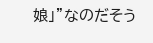娘」”なのだそう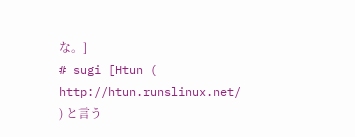な。]
# sugi [Htun ( http://htun.runslinux.net/ ) と言う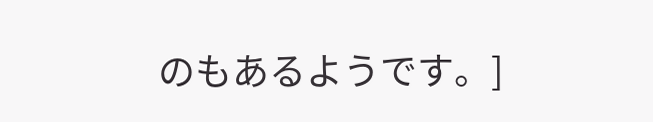のもあるようです。]